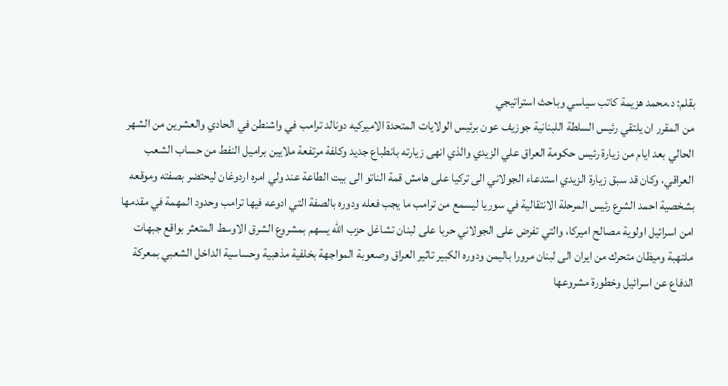بقلم: د.محمد هزيمة كاتب سياسي وباحث استراتيجي
من المقرر ان يلتقي رئيس السلطة اللبنانية جوزيف عون برئيس الولايات المتحدة الاميركيه دونالد ترامب في واشنطن في الحادي والعشرين من الشهر الحالي بعد ايام من زيارة رئيس حكومة العراق علي الزيدي والذي انهى زيارته بانطباع جديد وكلفة مرتفعة ملايين براميل النفط من حساب الشعب العراقي، وكان قد سبق زيارة الزيدي استدعاء الجولاني الى تركيا على هامش قمة الناتو الى بيت الطاعة عند ولي امره اردوغان ليحتضر بصفته وموقعه بشخصية احمد الشرع رئيس المرحلة الانتقالية في سوريا ليسمع من ترامب ما يجب فعله ودوره بالصفة التي ادوعه فيها ترامب وحدود المهمة في مقدمها امن اسرائيل اولوية مصالح اميركا، والتي تفرض على الجولاني حربا على لبنان تشاغل حزب الله يسهم بمشروع الشرق الاوسط المتعثر بواقع جبهات ملتهبة وميظان متحرك من ايران الى لبنان مرورا باليمن ودوره الكبير تاثير العراق وصعوبة المواجهة بخلفية مذهبية وحساسية الداخل الشعبي بمعركة الدفاع عن اسرائيل وخطورة مشروعها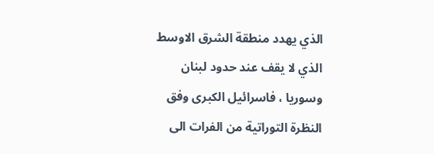الذي يهدد منطقة الشرق الاوسط الذي لا يقف عند حدود لبنان وسوريا ، فاسرائيل الكبرى وفق النظرة التوراتية من الفرات الى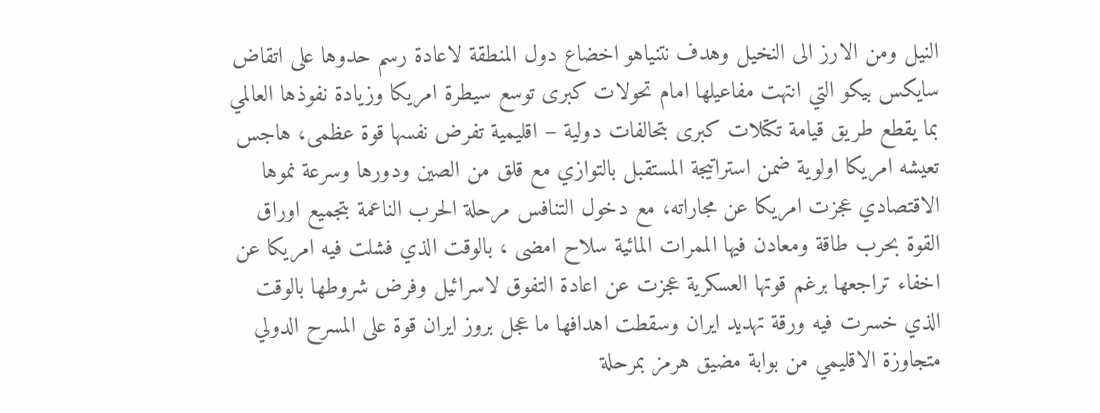النيل ومن الارز الى النخيل وهدف نتنياهو اخضاع دول المنطقة لاعادة رسم حدوها على اتقاض سايكس بيكو التي انتهت مفاعيلها امام تحولات كبرى توسع سيطرة امريكا وزيادة نفوذها العالمي بما يقطع طريق قيامة تكتلات كبرى بتحالفات دولية – اقليمية تفرض نفسها قوة عظمى، هاجس تعيشه امريكا اولوية ضمن استراتيجة المستقبل بالتوازي مع قلق من الصين ودورها وسرعة نموها الاقتصادي عجزت امريكا عن مجاراته، مع دخول التنافس مرحلة الحرب الناعمة بتجميع اوراق القوة بحرب طاقة ومعادن فيها الممرات المائية سلاح امضى ، بالوقت الذي فشلت فيه امريكا عن اخفاء تراجعها برغم قوتها العسكرية عجزت عن اعادة التفوق لاسرائيل وفرض شروطها بالوقت الذي خسرت فيه ورقة تهديد ايران وسقطت اهدافها ما عجل بروز ايران قوة على المسرح الدولي متجاوزة الاقليمي من بوابة مضيق هرمز بمرحلة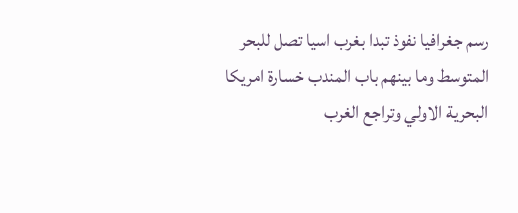رسم جغرافيا نفوذ تبدا بغرب اسيا تصل للبحر المتوسط وما بينهم باب المندب خسارة امريكا البحرية الاولي وتراجع الغرب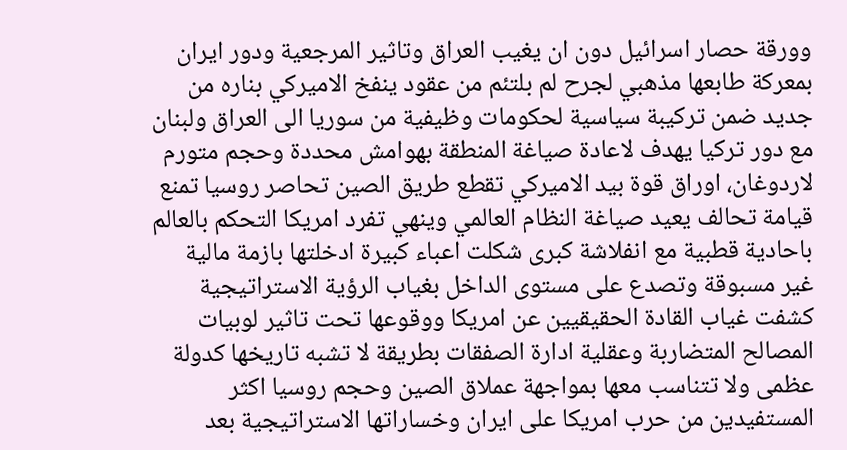وورقة حصار اسرائيل دون ان يغيب العراق وتاثير المرجعية ودور ايران بمعركة طابعها مذهبي لجرح لم بلتئم من عقود ينفخ الاميركي بناره من جديد ضمن تركيبة سياسية لحكومات وظيفية من سوريا الى العراق ولبنان مع دور تركيا يهدف لاعادة صياغة المنطقة بهوامش محددة وحجم متورم لاردوغان، اوراق قوة بيد الاميركي تقطع طريق الصين تحاصر روسيا تمنع قيامة تحالف يعيد صياغة النظام العالمي وينهي تفرد امريكا التحكم بالعالم باحادية قطبية مع انفلاشة كبرى شكلت اعباء كبيرة ادخلتها بازمة مالية غير مسبوقة وتصدع على مستوى الداخل بغياب الرؤية الاستراتيجية كشفت غياب القادة الحقيقيين عن امريكا ووقوعها تحت تاثير لوبيات المصالح المتضاربة وعقلية ادارة الصفقات بطريقة لا تشبه تاريخها كدولة عظمى ولا تتناسب معها بمواجهة عملاق الصين وحجم روسيا اكثر المستفيدين من حرب امريكا على ايران وخساراتها الاستراتيجية بعد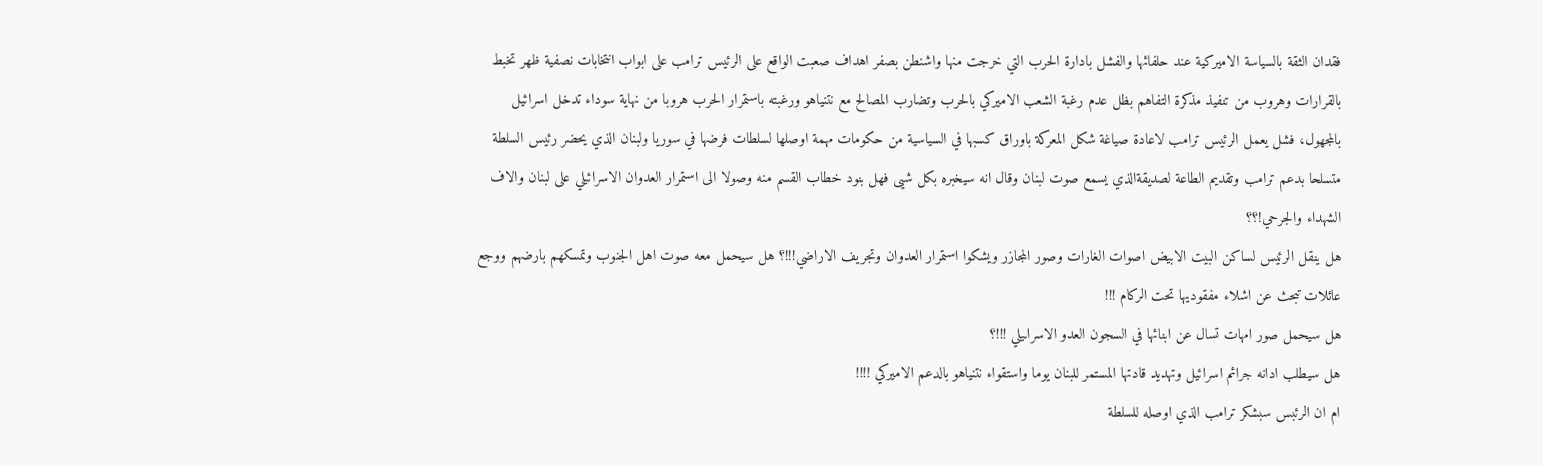فقدان الثقة بالسياسة الاميركية عند حلفائها والفشل بادارة الحرب التي خرجت منها واشنطن بصفر اهداف صعبت الواقع على الرئيس ترامب على ابواب انتخابات نصفية ظهر تخبط بالقرارات وهروب من تنفيذ مذكرة التفاهم بظل عدم رغبة الشعب الاميركي بالحرب وتضارب المصالح مع نتنياهو ورغبته باستمرار الحرب هروبا من نهاية سوداء تدخل اسرائيل بالمجهول، فشل يعمل الرئيس ترامب لاعادة صياغة شكل المعركة باوراق كسبها في السياسية من حكومات مهمة اوصلها لسلطات فرضها في سوريا ولبنان الذي يحضر رئيس السلطة متسلحا بدعم ترامب وتقديم الطاعة لصديقةالذي يسمع صوت لبنان وقال انه سيخبره بكل شيى فهل بنود خطاب القسم منه وصولا الى استمرار العدوان الاسرائيلي على لبنان والاف الشهداء والجرحي!؟؟
هل ينقل الرئيس لساكن البيت الابيض اصوات الغارات وصور المجازر ويشكوا استمرار العدوان وتجريف الاراضي!!!؟ هل سيحمل معه صوت اهل الجنوب وتمسكهم بارضهم ووجع عائلات تبحث عن اشلاء مفقوديها تحت الركام !!!
هل سيحمل صور امهات تسال عن ابنائها في السجون العدو الاسراىيلي !!!؟
هل سيطلب ادانه جرائم اسرائيل وتهديد قادتها المستمر للبنان يوما واستقواء نتنياهو بالدعم الاميركي !!!!
ام ان الرئبس سبشكر ترامب الذي اوصله للسلطة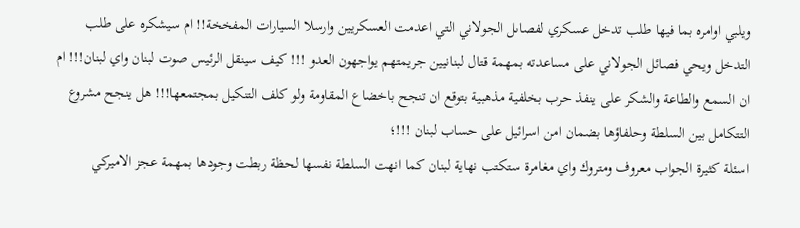ويلبي اوامره بما فيها طلب تدخل عسكري لفصاىل الجولاني التي اعدمت العسكريين وارسلا السيارات المفخخة!! ام سيشكره على طلب التدخل ويحي فصائل الجولاني على مساعدته بمهمة قتال لبنانيين جريمتهم يواجهون العدو !!! كيف سينقل الرئيس صوت لبنان واي لبنان!!! ام ان السمع والطاعة والشكر على ينفذ حرب بخلفية مذهبية بتوقع ان تنجح باخضاع المقاومة ولو كلف التنكيل بمجتمعها!!! هل ينجح مشروع التتكامل بين السلطة وحلفاؤها بضمان امن اسرائيل على حساب لبنان !!!؛
اسئلة كثيرة الجواب معروف ومتروك واي مغامرة ستكتب نهاية لبنان كما انهت السلطة نفسها لحظة ربطت وجودها بمهمة عجز الاميركي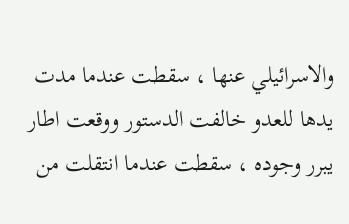والاسرائيلي عنها ، سقطت عندما مدت يدها للعدو خالفت الدستور ووقعت اطار يبرر وجوده ، سقطت عندما انتقلت من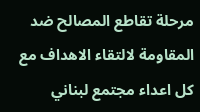مرحلة تقاطع المصالح ضد المقاومة لالتقاء الاهداف مع كل اعداء مجتمع لبناني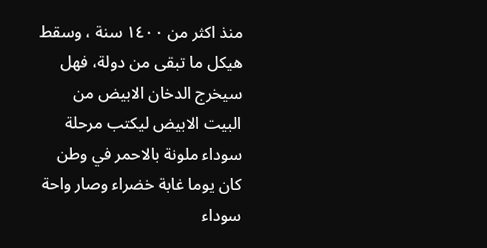منذ اكثر من ١٤٠٠ سنة ، وسقط هيكل ما تبقى من دولة، فهل سيخرج الدخان الابيض من البيت الابيض ليكتب مرحلة سوداء ملونة بالاحمر في وطن كان يوما غابة خضراء وصار واحة سوداء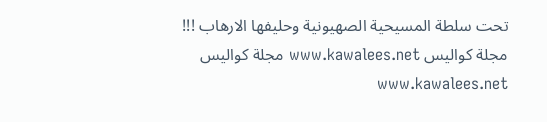تحت سلطة المسيحية الصهيونية وحليفها الارهاب !!!
مجلة كواليس www.kawalees.net مجلة كواليس www.kawalees.net